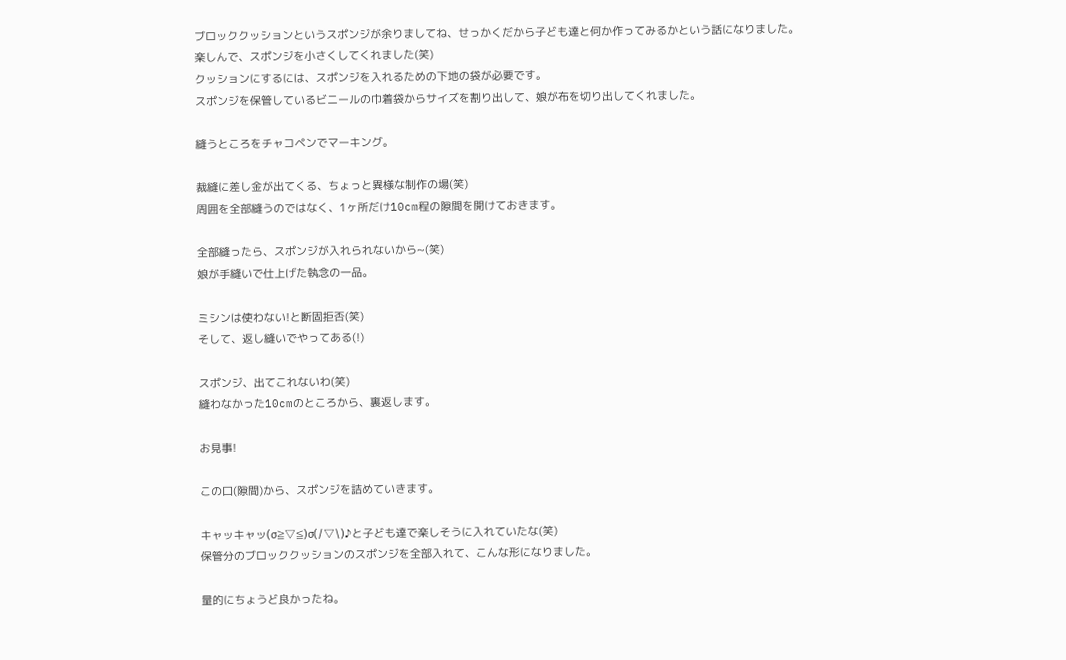ブロッククッションというスポンジが余りましてね、せっかくだから子ども達と何か作ってみるかという話になりました。
楽しんで、スポンジを小さくしてくれました(笑)
クッションにするには、スポンジを入れるための下地の袋が必要です。
スポンジを保管しているビニールの巾着袋からサイズを割り出して、娘が布を切り出してくれました。

縫うところをチャコペンでマーキング。

裁縫に差し金が出てくる、ちょっと異様な制作の場(笑)
周囲を全部縫うのではなく、1ヶ所だけ10cm程の隙間を開けておきます。

全部縫ったら、スポンジが入れられないから~(笑)
娘が手縫いで仕上げた執念の一品。

ミシンは使わない!と断固拒否(笑)
そして、返し縫いでやってある(!)

スポンジ、出てこれないわ(笑)
縫わなかった10cmのところから、裏返します。

お見事!

この口(隙間)から、スポンジを詰めていきます。

キャッキャッ(σ≧▽≦)σ(/▽\)♪と子ども達で楽しそうに入れていたな(笑)
保管分のブロッククッションのスポンジを全部入れて、こんな形になりました。

量的にちょうど良かったね。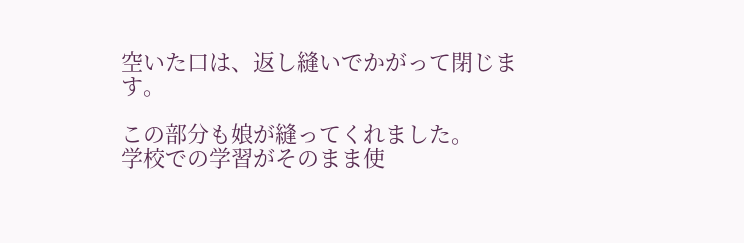空いた口は、返し縫いでかがって閉じます。

この部分も娘が縫ってくれました。
学校での学習がそのまま使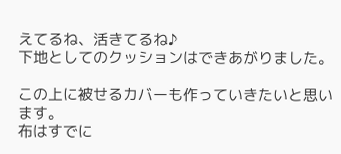えてるね、活きてるね♪
下地としてのクッションはできあがりました。

この上に被せるカバーも作っていきたいと思います。
布はすでに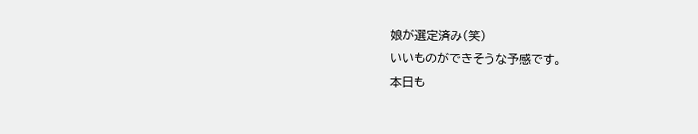娘が選定済み(笑)
いいものができそうな予感です。
本日も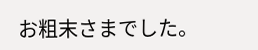お粗末さまでした。